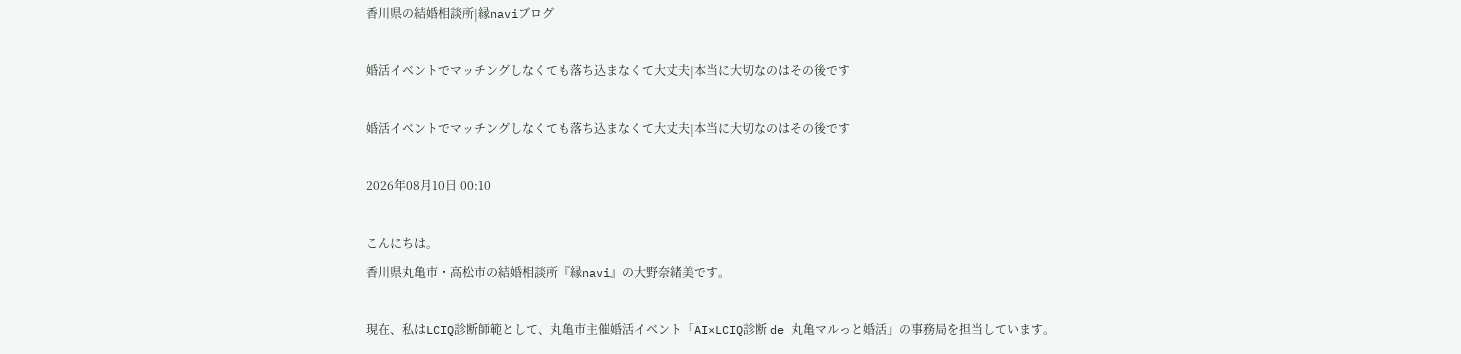香川県の結婚相談所|縁naviブログ

婚活イベントでマッチングしなくても落ち込まなくて大丈夫|本当に大切なのはその後です

婚活イベントでマッチングしなくても落ち込まなくて大丈夫|本当に大切なのはその後です

2026年08月10日 00:10

こんにちは。
香川県丸亀市・高松市の結婚相談所『縁navi』の大野奈緒美です。

現在、私はLCIQ診断師範として、丸亀市主催婚活イベント「AI×LCIQ診断 de 丸亀マルっと婚活」の事務局を担当しています。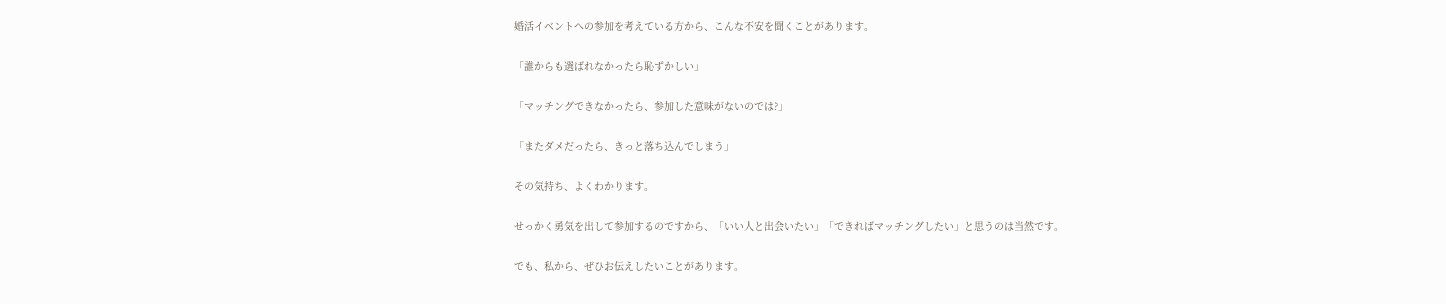婚活イベントへの参加を考えている方から、こんな不安を聞くことがあります。

「誰からも選ばれなかったら恥ずかしい」

「マッチングできなかったら、参加した意味がないのでは?」

「またダメだったら、きっと落ち込んでしまう」

その気持ち、よくわかります。

せっかく勇気を出して参加するのですから、「いい人と出会いたい」「できればマッチングしたい」と思うのは当然です。

でも、私から、ぜひお伝えしたいことがあります。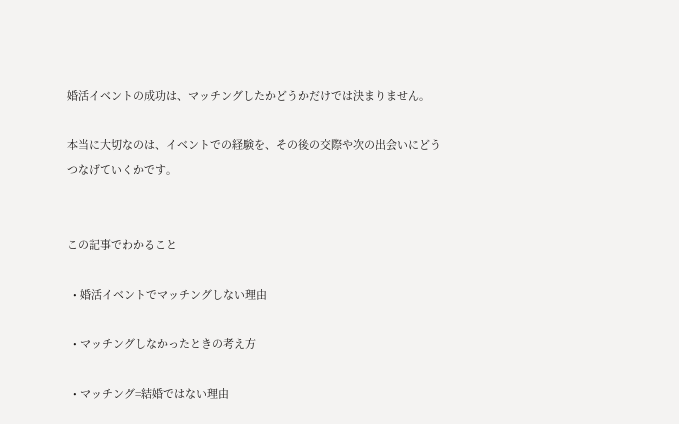婚活イベントの成功は、マッチングしたかどうかだけでは決まりません。

本当に大切なのは、イベントでの経験を、その後の交際や次の出会いにどうつなげていくかです。


この記事でわかること

  • 婚活イベントでマッチングしない理由

  • マッチングしなかったときの考え方

  • マッチング=結婚ではない理由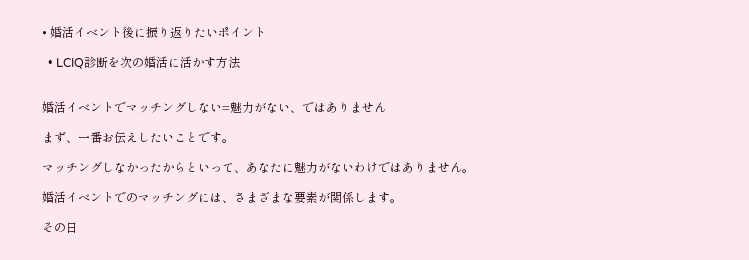• 婚活イベント後に振り返りたいポイント

  • LCIQ診断を次の婚活に活かす方法


婚活イベントでマッチングしない=魅力がない、ではありません

まず、一番お伝えしたいことです。

マッチングしなかったからといって、あなたに魅力がないわけではありません。

婚活イベントでのマッチングには、さまざまな要素が関係します。

その日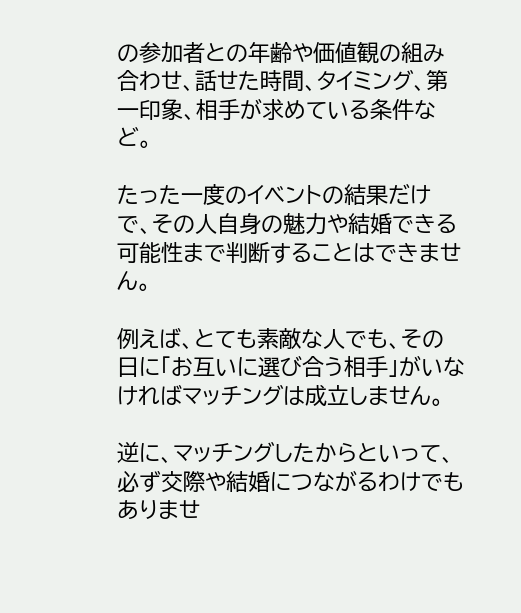の参加者との年齢や価値観の組み合わせ、話せた時間、タイミング、第一印象、相手が求めている条件など。

たった一度のイベントの結果だけで、その人自身の魅力や結婚できる可能性まで判断することはできません。

例えば、とても素敵な人でも、その日に「お互いに選び合う相手」がいなければマッチングは成立しません。

逆に、マッチングしたからといって、必ず交際や結婚につながるわけでもありませ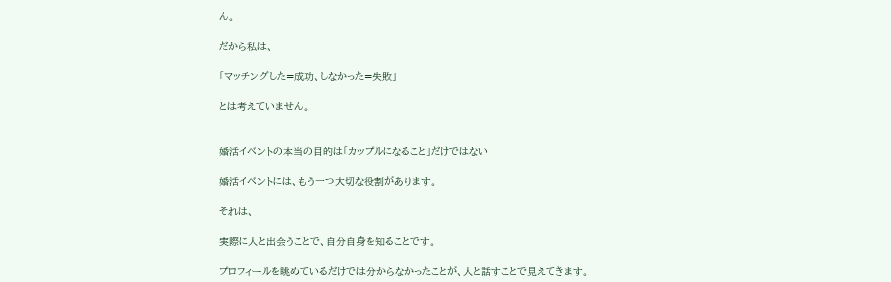ん。

だから私は、

「マッチングした=成功、しなかった=失敗」

とは考えていません。


婚活イベントの本当の目的は「カップルになること」だけではない

婚活イベントには、もう一つ大切な役割があります。

それは、

実際に人と出会うことで、自分自身を知ることです。

プロフィールを眺めているだけでは分からなかったことが、人と話すことで見えてきます。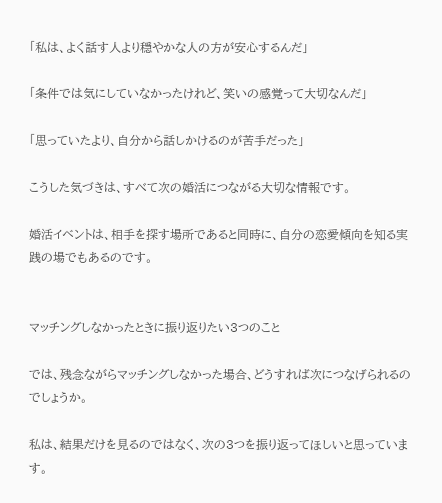「私は、よく話す人より穏やかな人の方が安心するんだ」

「条件では気にしていなかったけれど、笑いの感覚って大切なんだ」

「思っていたより、自分から話しかけるのが苦手だった」

こうした気づきは、すべて次の婚活につながる大切な情報です。

婚活イベントは、相手を探す場所であると同時に、自分の恋愛傾向を知る実践の場でもあるのです。


マッチングしなかったときに振り返りたい3つのこと

では、残念ながらマッチングしなかった場合、どうすれば次につなげられるのでしょうか。

私は、結果だけを見るのではなく、次の3つを振り返ってほしいと思っています。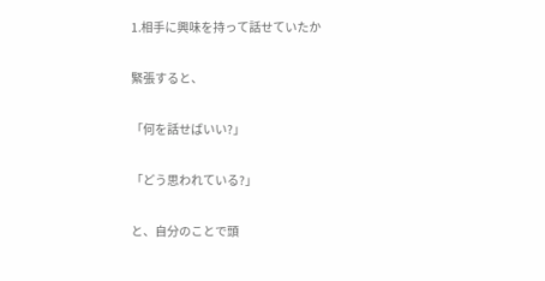1.相手に興味を持って話せていたか

緊張すると、

「何を話せばいい?」

「どう思われている?」

と、自分のことで頭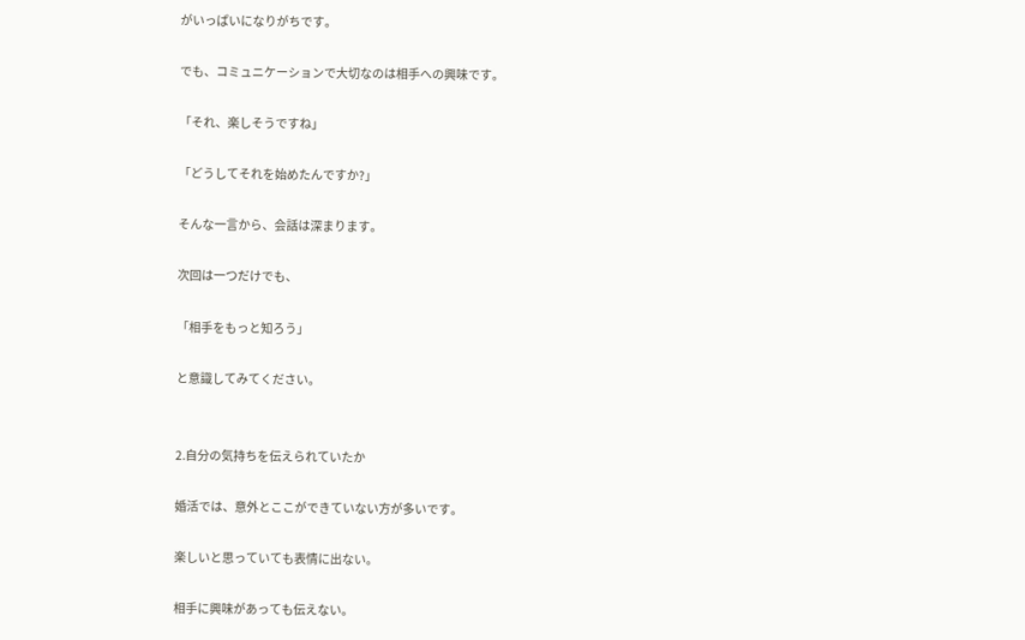がいっぱいになりがちです。

でも、コミュニケーションで大切なのは相手への興味です。

「それ、楽しそうですね」

「どうしてそれを始めたんですか?」

そんな一言から、会話は深まります。

次回は一つだけでも、

「相手をもっと知ろう」

と意識してみてください。


2.自分の気持ちを伝えられていたか

婚活では、意外とここができていない方が多いです。

楽しいと思っていても表情に出ない。

相手に興味があっても伝えない。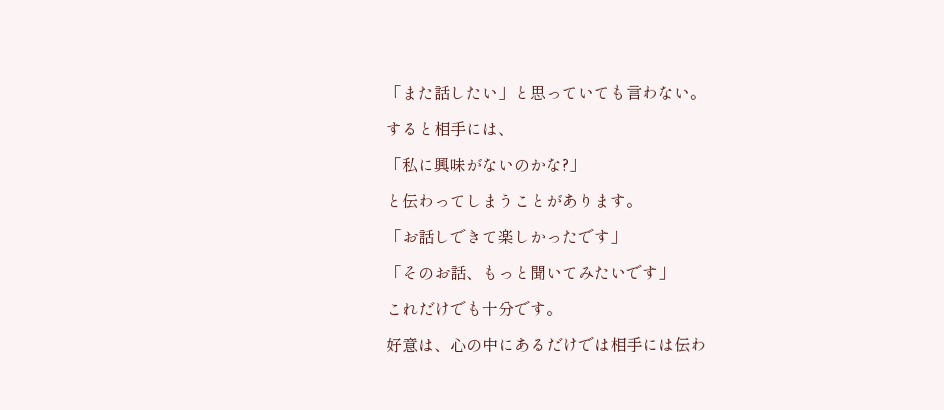「また話したい」と思っていても言わない。

すると相手には、

「私に興味がないのかな?」

と伝わってしまうことがあります。

「お話しできて楽しかったです」

「そのお話、もっと聞いてみたいです」

これだけでも十分です。

好意は、心の中にあるだけでは相手には伝わ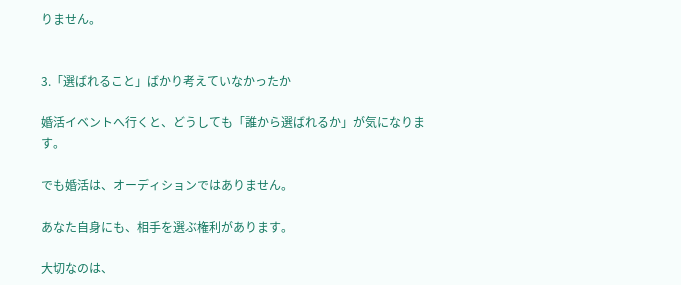りません。


3.「選ばれること」ばかり考えていなかったか

婚活イベントへ行くと、どうしても「誰から選ばれるか」が気になります。

でも婚活は、オーディションではありません。

あなた自身にも、相手を選ぶ権利があります。

大切なのは、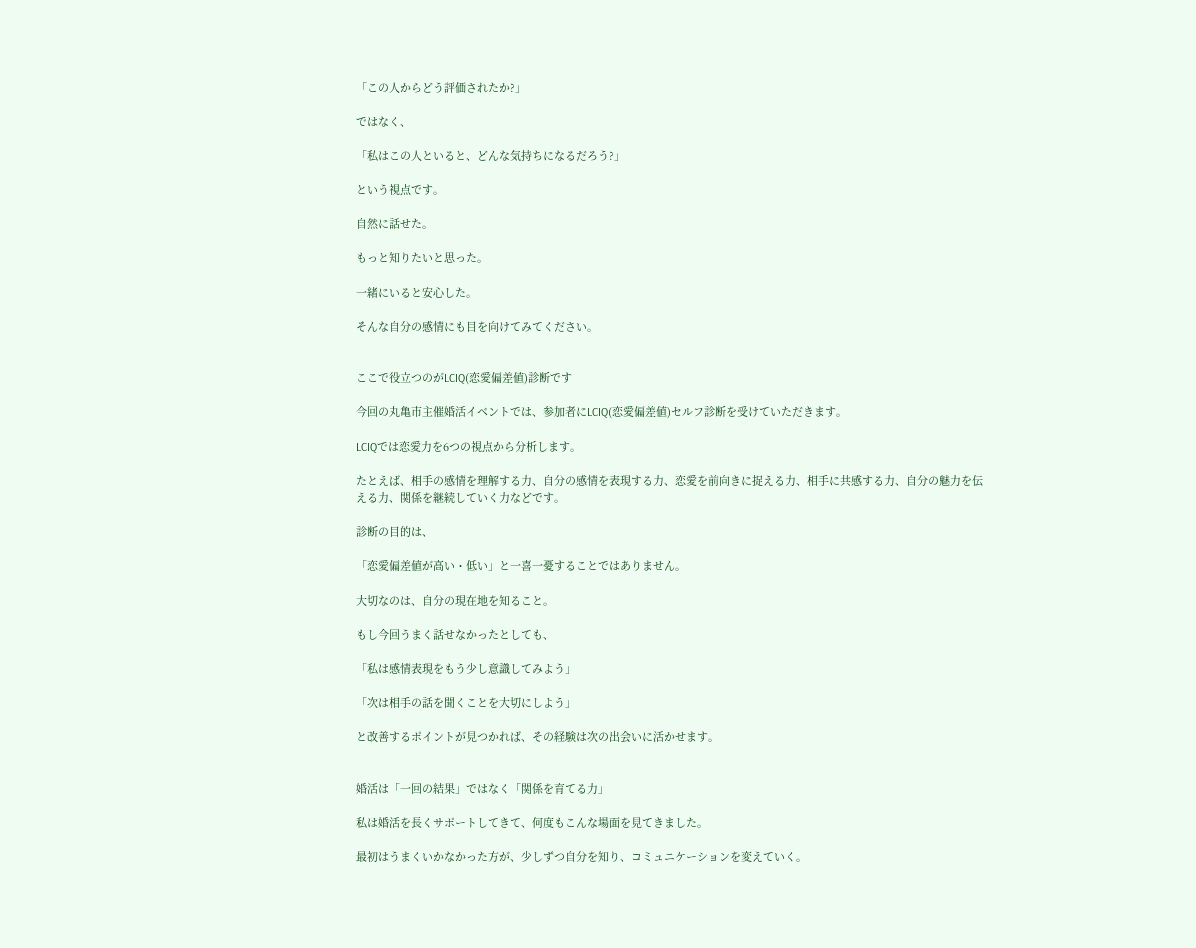「この人からどう評価されたか?」

ではなく、

「私はこの人といると、どんな気持ちになるだろう?」

という視点です。

自然に話せた。

もっと知りたいと思った。

一緒にいると安心した。

そんな自分の感情にも目を向けてみてください。


ここで役立つのがLCIQ(恋愛偏差値)診断です

今回の丸亀市主催婚活イベントでは、参加者にLCIQ(恋愛偏差値)セルフ診断を受けていただきます。

LCIQでは恋愛力を6つの視点から分析します。

たとえば、相手の感情を理解する力、自分の感情を表現する力、恋愛を前向きに捉える力、相手に共感する力、自分の魅力を伝える力、関係を継続していく力などです。

診断の目的は、

「恋愛偏差値が高い・低い」と一喜一憂することではありません。

大切なのは、自分の現在地を知ること。

もし今回うまく話せなかったとしても、

「私は感情表現をもう少し意識してみよう」

「次は相手の話を聞くことを大切にしよう」

と改善するポイントが見つかれば、その経験は次の出会いに活かせます。


婚活は「一回の結果」ではなく「関係を育てる力」

私は婚活を長くサポートしてきて、何度もこんな場面を見てきました。

最初はうまくいかなかった方が、少しずつ自分を知り、コミュニケーションを変えていく。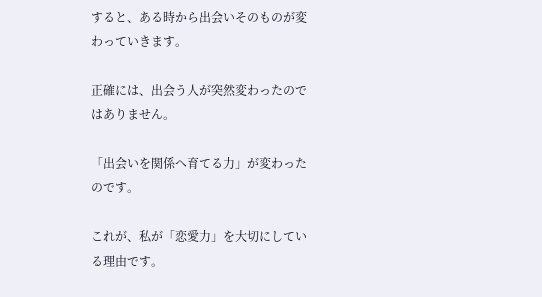すると、ある時から出会いそのものが変わっていきます。

正確には、出会う人が突然変わったのではありません。

「出会いを関係へ育てる力」が変わったのです。

これが、私が「恋愛力」を大切にしている理由です。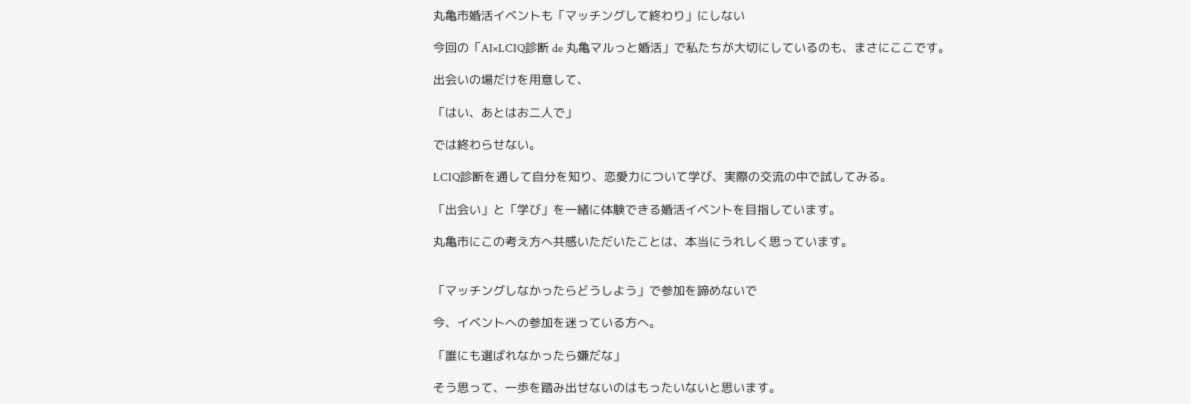丸亀市婚活イベントも「マッチングして終わり」にしない

今回の「AI×LCIQ診断 de 丸亀マルっと婚活」で私たちが大切にしているのも、まさにここです。

出会いの場だけを用意して、

「はい、あとはお二人で」

では終わらせない。

LCIQ診断を通して自分を知り、恋愛力について学び、実際の交流の中で試してみる。

「出会い」と「学び」を一緒に体験できる婚活イベントを目指しています。

丸亀市にこの考え方へ共感いただいたことは、本当にうれしく思っています。


「マッチングしなかったらどうしよう」で参加を諦めないで

今、イベントへの参加を迷っている方へ。

「誰にも選ばれなかったら嫌だな」

そう思って、一歩を踏み出せないのはもったいないと思います。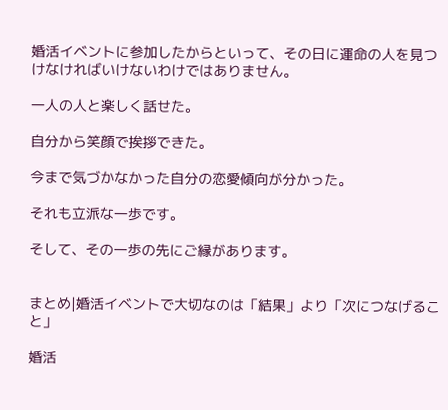婚活イベントに参加したからといって、その日に運命の人を見つけなければいけないわけではありません。

一人の人と楽しく話せた。

自分から笑顔で挨拶できた。

今まで気づかなかった自分の恋愛傾向が分かった。

それも立派な一歩です。

そして、その一歩の先にご縁があります。


まとめ|婚活イベントで大切なのは「結果」より「次につなげること」

婚活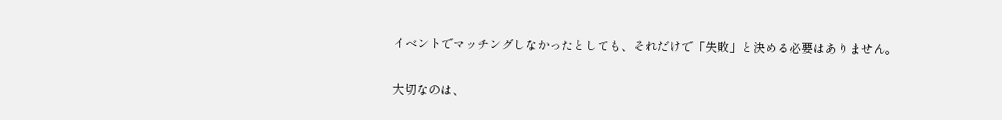イベントでマッチングしなかったとしても、それだけで「失敗」と決める必要はありません。

大切なのは、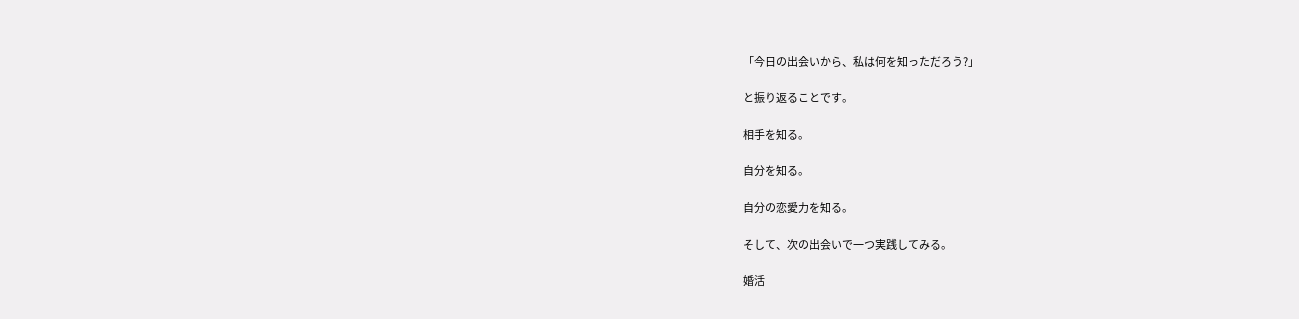「今日の出会いから、私は何を知っただろう?」

と振り返ることです。

相手を知る。

自分を知る。

自分の恋愛力を知る。

そして、次の出会いで一つ実践してみる。

婚活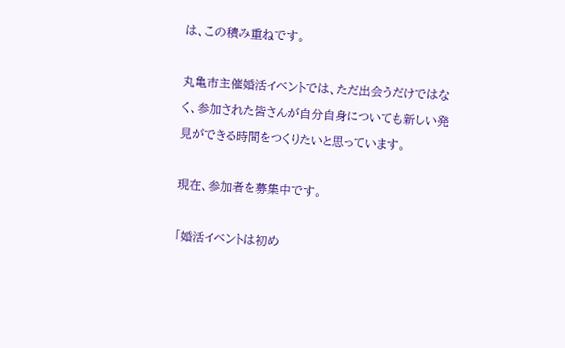は、この積み重ねです。

丸亀市主催婚活イベントでは、ただ出会うだけではなく、参加された皆さんが自分自身についても新しい発見ができる時間をつくりたいと思っています。

現在、参加者を募集中です。

「婚活イベントは初め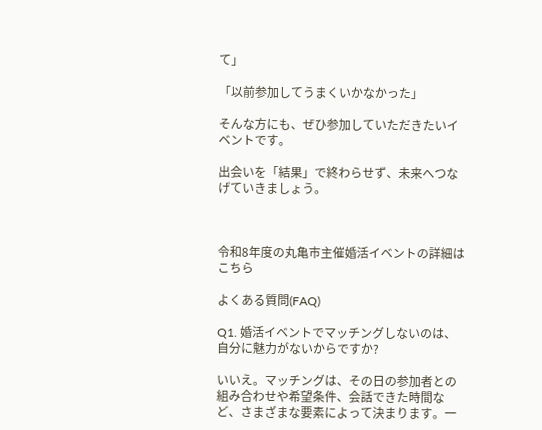て」

「以前参加してうまくいかなかった」

そんな方にも、ぜひ参加していただきたいイベントです。

出会いを「結果」で終わらせず、未来へつなげていきましょう。



令和8年度の丸亀市主催婚活イベントの詳細はこちら

よくある質問(FAQ)

Q1. 婚活イベントでマッチングしないのは、自分に魅力がないからですか?

いいえ。マッチングは、その日の参加者との組み合わせや希望条件、会話できた時間など、さまざまな要素によって決まります。一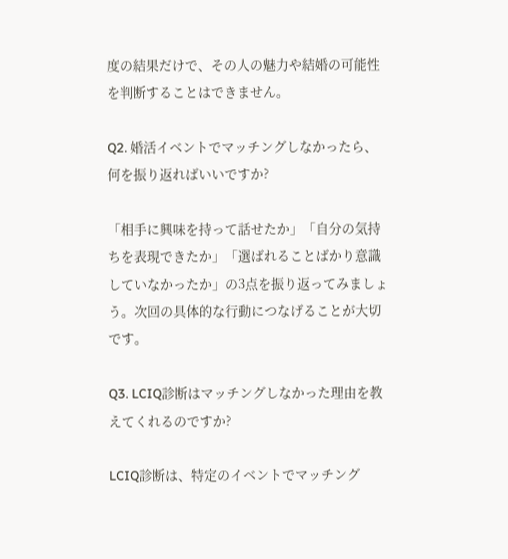度の結果だけで、その人の魅力や結婚の可能性を判断することはできません。

Q2. 婚活イベントでマッチングしなかったら、何を振り返ればいいですか?

「相手に興味を持って話せたか」「自分の気持ちを表現できたか」「選ばれることばかり意識していなかったか」の3点を振り返ってみましょう。次回の具体的な行動につなげることが大切です。

Q3. LCIQ診断はマッチングしなかった理由を教えてくれるのですか?

LCIQ診断は、特定のイベントでマッチング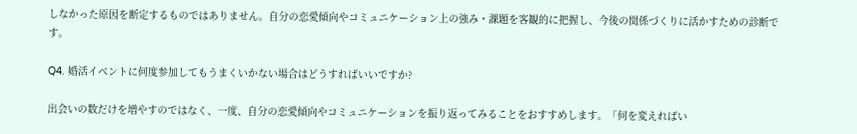しなかった原因を断定するものではありません。自分の恋愛傾向やコミュニケーション上の強み・課題を客観的に把握し、今後の関係づくりに活かすための診断です。

Q4. 婚活イベントに何度参加してもうまくいかない場合はどうすればいいですか?

出会いの数だけを増やすのではなく、一度、自分の恋愛傾向やコミュニケーションを振り返ってみることをおすすめします。「何を変えればい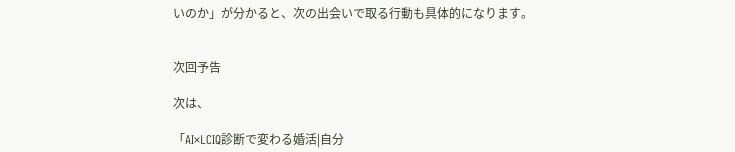いのか」が分かると、次の出会いで取る行動も具体的になります。


次回予告

次は、

「AI×LCIQ診断で変わる婚活|自分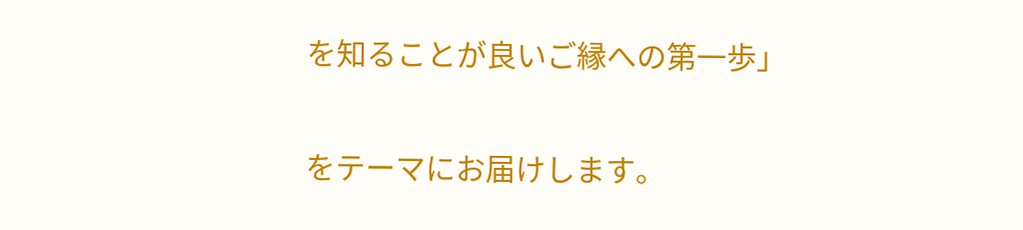を知ることが良いご縁への第一歩」

をテーマにお届けします。